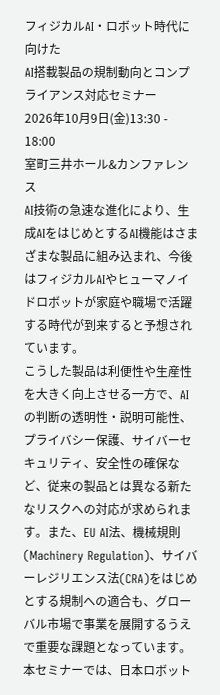フィジカルAI・ロボット時代に向けた
AI搭載製品の規制動向とコンプライアンス対応セミナー
2026年10月9日(金)13:30 - 18:00
室町三井ホール&カンファレンス
AI技術の急速な進化により、生成AIをはじめとするAI機能はさまざまな製品に組み込まれ、今後はフィジカルAIやヒューマノイドロボットが家庭や職場で活躍する時代が到来すると予想されています。
こうした製品は利便性や生産性を大きく向上させる一方で、AIの判断の透明性・説明可能性、プライバシー保護、サイバーセキュリティ、安全性の確保など、従来の製品とは異なる新たなリスクへの対応が求められます。また、EU AI法、機械規則(Machinery Regulation)、サイバーレジリエンス法(CRA)をはじめとする規制への適合も、グローバル市場で事業を展開するうえで重要な課題となっています。
本セミナーでは、日本ロボット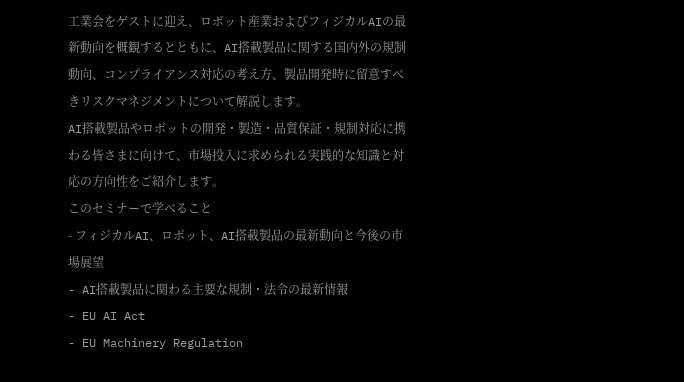工業会をゲストに迎え、ロボット産業およびフィジカルAIの最新動向を概観するとともに、AI搭載製品に関する国内外の規制動向、コンプライアンス対応の考え方、製品開発時に留意すべきリスクマネジメントについて解説します。
AI搭載製品やロボットの開発・製造・品質保証・規制対応に携わる皆さまに向けて、市場投入に求められる実践的な知識と対応の方向性をご紹介します。
このセミナーで学べること
- フィジカルAI、ロボット、AI搭載製品の最新動向と今後の市場展望
- AI搭載製品に関わる主要な規制・法令の最新情報
- EU AI Act
- EU Machinery Regulation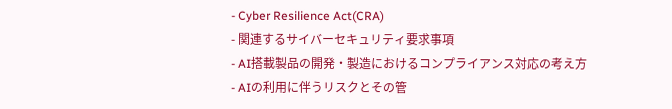- Cyber Resilience Act(CRA)
- 関連するサイバーセキュリティ要求事項
- AI搭載製品の開発・製造におけるコンプライアンス対応の考え方
- AIの利用に伴うリスクとその管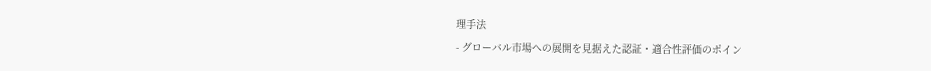理手法
- グローバル市場への展開を見据えた認証・適合性評価のポイン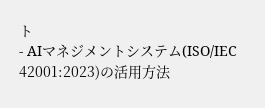ト
- AIマネジメントシステム(ISO/IEC 42001:2023)の活用方法